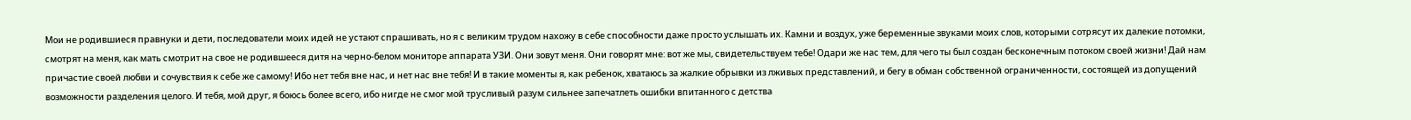Мои не родившиеся правнуки и дети, последователи моих идей не устают спрашивать, но я с великим трудом нахожу в себе способности даже просто услышать их. Камни и воздух, уже беременные звуками моих слов, которыми сотрясут их далекие потомки, смотрят на меня, как мать смотрит на свое не родившееся дитя на черно-белом мониторе аппарата УЗИ. Они зовут меня. Они говорят мне: вот же мы, свидетельствуем тебе! Одари же нас тем, для чего ты был создан бесконечным потоком своей жизни! Дай нам причастие своей любви и сочувствия к себе же самому! Ибо нет тебя вне нас, и нет нас вне тебя! И в такие моменты я, как ребенок, хватаюсь за жалкие обрывки из лживых представлений, и бегу в обман собственной ограниченности, состоящей из допущений возможности разделения целого. И тебя, мой друг, я боюсь более всего, ибо нигде не смог мой трусливый разум сильнее запечатлеть ошибки впитанного с детства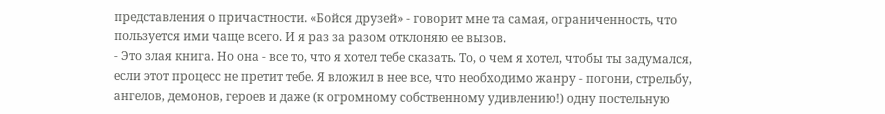представления о причастности. «Бойся друзей» - говорит мне та самая, ограниченность, что пользуется ими чаще всего. И я раз за разом отклоняю ее вызов.
- Это злая книга. Но она - все то, что я хотел тебе сказать. То, о чем я хотел, чтобы ты задумался, если этот процесс не претит тебе. Я вложил в нее все, что необходимо жанру - погони, стрельбу, ангелов, демонов, героев и даже (к огромному собственному удивлению!) одну постельную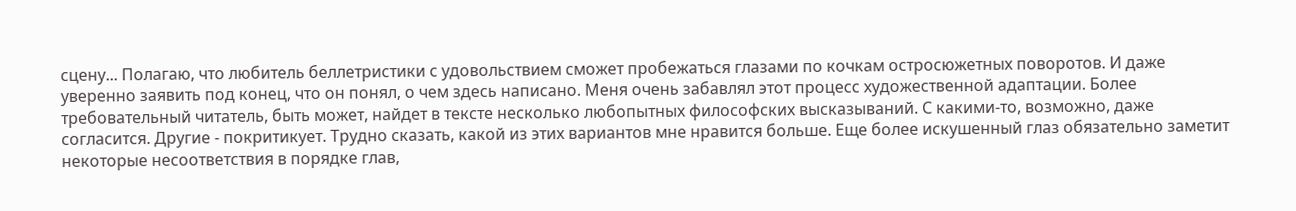сцену... Полагаю, что любитель беллетристики с удовольствием сможет пробежаться глазами по кочкам остросюжетных поворотов. И даже уверенно заявить под конец, что он понял, о чем здесь написано. Меня очень забавлял этот процесс художественной адаптации. Более требовательный читатель, быть может, найдет в тексте несколько любопытных философских высказываний. С какими-то, возможно, даже согласится. Другие - покритикует. Трудно сказать, какой из этих вариантов мне нравится больше. Еще более искушенный глаз обязательно заметит некоторые несоответствия в порядке глав,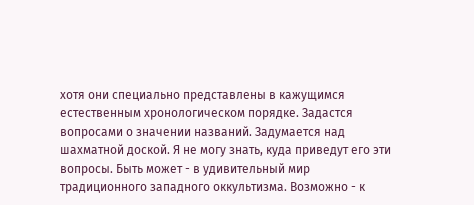хотя они специально представлены в кажущимся естественным хронологическом порядке. Задастся вопросами о значении названий. Задумается над шахматной доской. Я не могу знать, куда приведут его эти вопросы. Быть может - в удивительный мир традиционного западного оккультизма. Возможно - к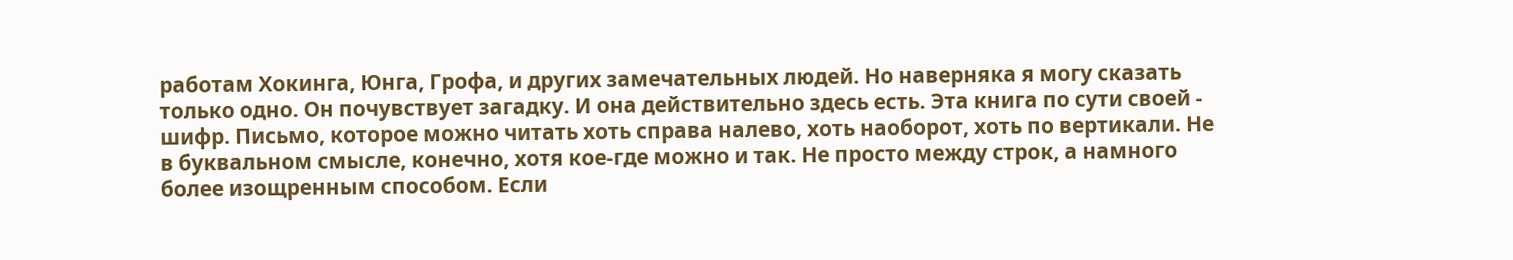работам Хокинга, Юнга, Грофа, и других замечательных людей. Но наверняка я могу сказать только одно. Он почувствует загадку. И она действительно здесь есть. Эта книга по сути своей - шифр. Письмо, которое можно читать хоть справа налево, хоть наоборот, хоть по вертикали. Не в буквальном смысле, конечно, хотя кое-где можно и так. Не просто между строк, а намного более изощренным способом. Если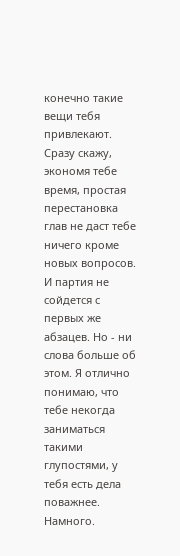конечно такие вещи тебя привлекают. Сразу скажу, экономя тебе время, простая перестановка глав не даст тебе ничего кроме новых вопросов. И партия не сойдется с первых же абзацев. Но - ни слова больше об этом. Я отлично понимаю, что тебе некогда заниматься такими глупостями, у тебя есть дела поважнее. Намного.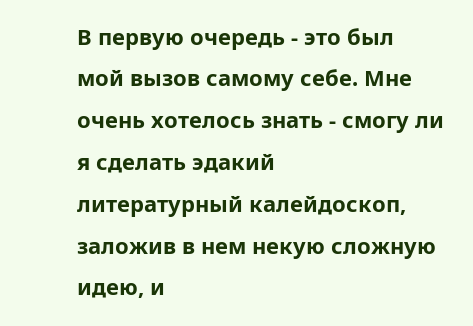В первую очередь - это был мой вызов самому себе. Мне очень хотелось знать - смогу ли я сделать эдакий литературный калейдоскоп, заложив в нем некую сложную идею, и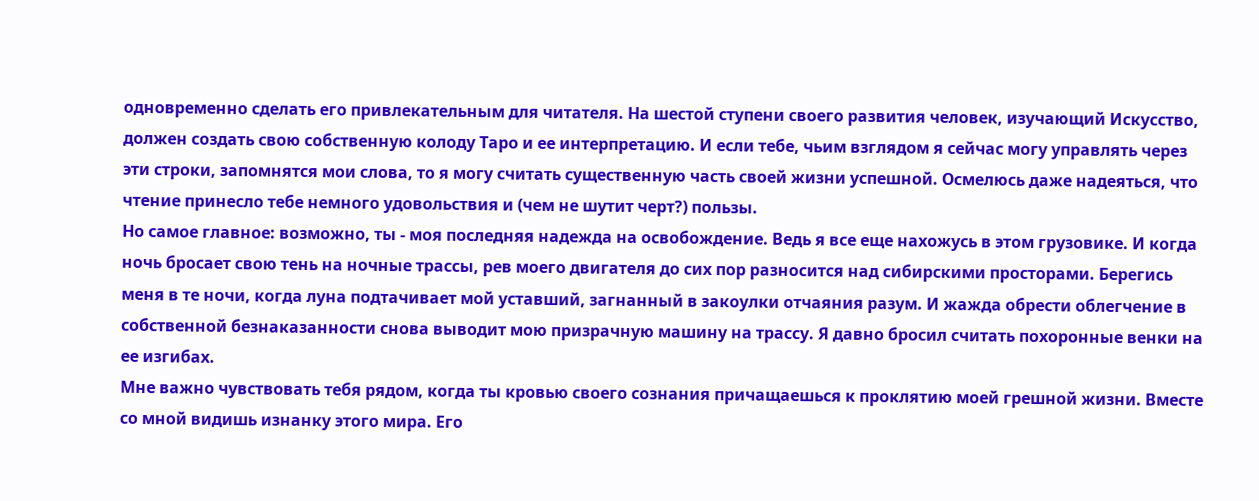одновременно сделать его привлекательным для читателя. На шестой ступени своего развития человек, изучающий Искусство, должен создать свою собственную колоду Таро и ее интерпретацию. И если тебе, чьим взглядом я сейчас могу управлять через эти строки, запомнятся мои слова, то я могу считать существенную часть своей жизни успешной. Осмелюсь даже надеяться, что чтение принесло тебе немного удовольствия и (чем не шутит черт?) пользы.
Но самое главное: возможно, ты - моя последняя надежда на освобождение. Ведь я все еще нахожусь в этом грузовике. И когда ночь бросает свою тень на ночные трассы, рев моего двигателя до сих пор разносится над сибирскими просторами. Берегись меня в те ночи, когда луна подтачивает мой уставший, загнанный в закоулки отчаяния разум. И жажда обрести облегчение в собственной безнаказанности снова выводит мою призрачную машину на трассу. Я давно бросил считать похоронные венки на ее изгибах.
Мне важно чувствовать тебя рядом, когда ты кровью своего сознания причащаешься к проклятию моей грешной жизни. Вместе со мной видишь изнанку этого мира. Его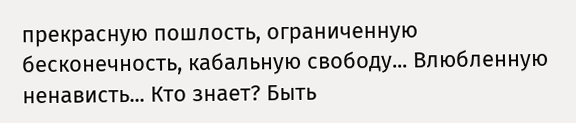прекрасную пошлость, ограниченную бесконечность, кабальную свободу... Влюбленную ненависть... Кто знает? Быть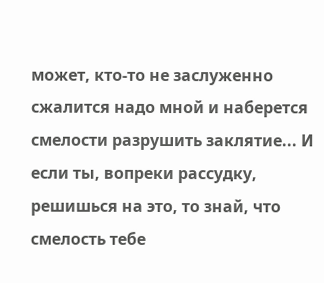может, кто-то не заслуженно сжалится надо мной и наберется смелости разрушить заклятие... И если ты, вопреки рассудку, решишься на это, то знай, что смелость тебе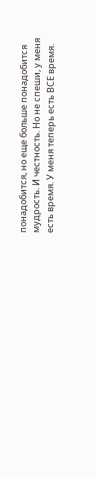понадобится, но еще больше понадобится мудрость. И честность. Но не спеши, у меня есть время. У меня теперь есть ВСЕ время.